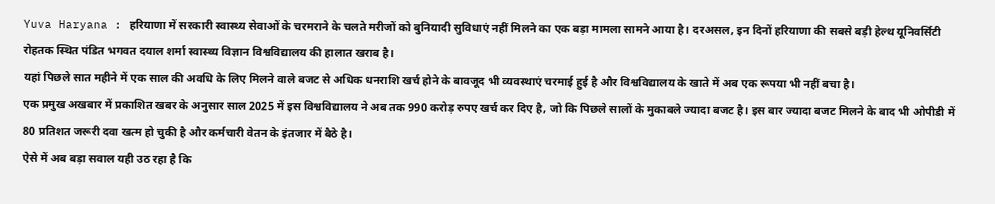Yuva Haryana : हरियाणा में सरकारी स्वास्थ्य सेवाओं के चरमराने के चलते मरीजों को बुनियादी सुविधाएं नहीं मिलने का एक बड़ा मामला सामने आया है। दरअसल, इन दिनों हरियाणा की सबसे बड़ी हेल्थ यूनिवर्सिटी रोहतक स्थित पंडित भगवत दयाल शर्मा स्वास्थ्य विज्ञान विश्वविद्यालय की हालात खराब है।
यहां पिछले सात महीने में एक साल की अवधि के लिए मिलने वाले बजट से अधिक धनराशि खर्च होने के बावजूद भी व्यवस्थाएं चरमाई हुई है और विश्वविद्यालय के खाते में अब एक रूपया भी नहीं बचा है।
एक प्रमुख अखबार में प्रकाशित खबर के अनुसार साल 2025 में इस विश्वविद्यालय ने अब तक 990 करोड़ रुपए खर्च कर दिए है, जो कि पिछले सालों के मुकाबले ज्यादा बजट है। इस बार ज्यादा बजट मिलने के बाद भी ओपीडी में 80 प्रतिशत जरूरी दवा खत्म हो चुकी है और कर्मचारी वेतन के इंतजार में बैठे है।
ऐसे में अब बड़ा सवाल यही उठ रहा है कि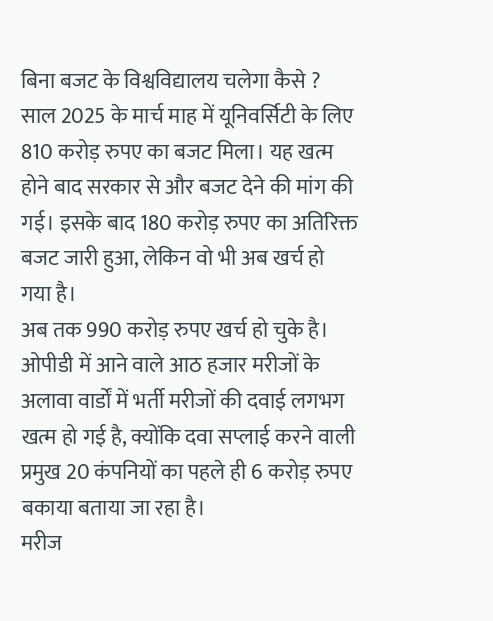बिना बजट के विश्वविद्यालय चलेगा कैसे ? साल 2025 के मार्च माह में यूनिवर्सिटी के लिए 810 करोड़ रुपए का बजट मिला। यह खत्म होने बाद सरकार से और बजट देने की मांग की गई। इसके बाद 180 करोड़ रुपए का अतिरिक्त बजट जारी हुआ, लेकिन वो भी अब खर्च हो गया है।
अब तक 990 करोड़ रुपए खर्च हो चुके है। ओपीडी में आने वाले आठ हजार मरीजों के अलावा वार्डों में भर्ती मरीजों की दवाई लगभग खत्म हो गई है, क्योंकि दवा सप्लाई करने वाली प्रमुख 20 कंपनियों का पहले ही 6 करोड़ रुपए बकाया बताया जा रहा है।
मरीज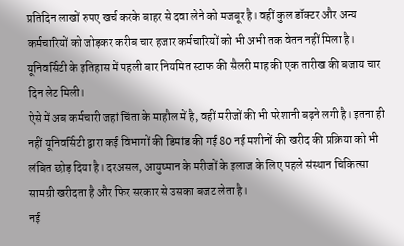प्रतिदिन लाखों रुपए खर्च करके बाहर से दवा लेने को मजबूर है। वहीं कुल डॉक्टर और अन्य कर्मचारियों को जोड़कर करीब चार हजार कर्मचारियों को भी अभी तक वेतन नहीं मिला है। यूनिवर्सिटी के इतिहास में पहली बार नियमित स्टाफ की सैलरी माह की एक तारीख की बजाय चार दिन लेट मिली।
ऐसे में अब कर्मचारी जहां चिंता के माहौल में है, वहीं मरीजों की भी परेशानी बढ़ने लगी है। इतना ही नहीं यूनिवर्सिटी द्वारा कई विभागों की डिमांड की गई 80 नई मशीनों की खरीद की प्रक्रिया को भी लंबित छोड़ दिया है। दरअसल, आयुष्मान के मरीजों के इलाज के लिए पहले संस्थान चिकित्सा सामग्री खरीदता है और फिर सरकार से उसका बजट लेता है।
नई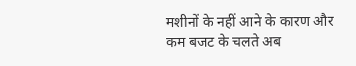मशीनों के नहीं आने के कारण और कम बजट के चलते अब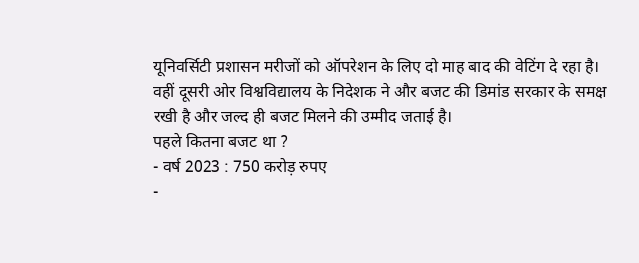यूनिवर्सिटी प्रशासन मरीजों को ऑपरेशन के लिए दो माह बाद की वेटिंग दे रहा है।
वहीं दूसरी ओर विश्वविद्यालय के निदेशक ने और बजट की डिमांड सरकार के समक्ष रखी है और जल्द ही बजट मिलने की उम्मीद जताई है।
पहले कितना बजट था ?
- वर्ष 2023 : 750 करोड़ रुपए
-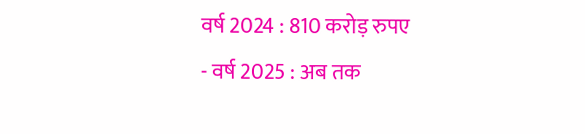वर्ष 2024 : 810 करोड़ रुपए
- वर्ष 2025 : अब तक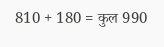810 + 180 = कुल 990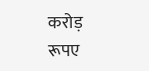करोड़ रूपए